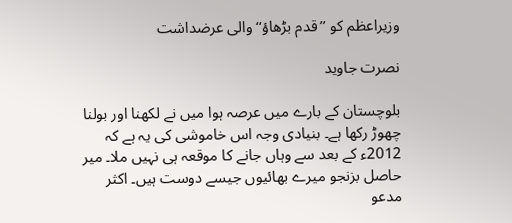وزیراعظم کو ’’قدم بڑھاؤ‘‘ والی عرضداشت

نصرت جاوید

بلوچستان کے بارے میں عرصہ ہوا میں نے لکھنا اور بولنا چھوڑ رکھا ہے۔ بنیادی وجہ اس خاموشی کی یہ ہے کہ 2012ء کے بعد سے وہاں جانے کا موقعہ ہی نہیں ملا۔ میر حاصل بزنجو میرے بھائیوں جیسے دوست ہیں۔ اکثر مدعو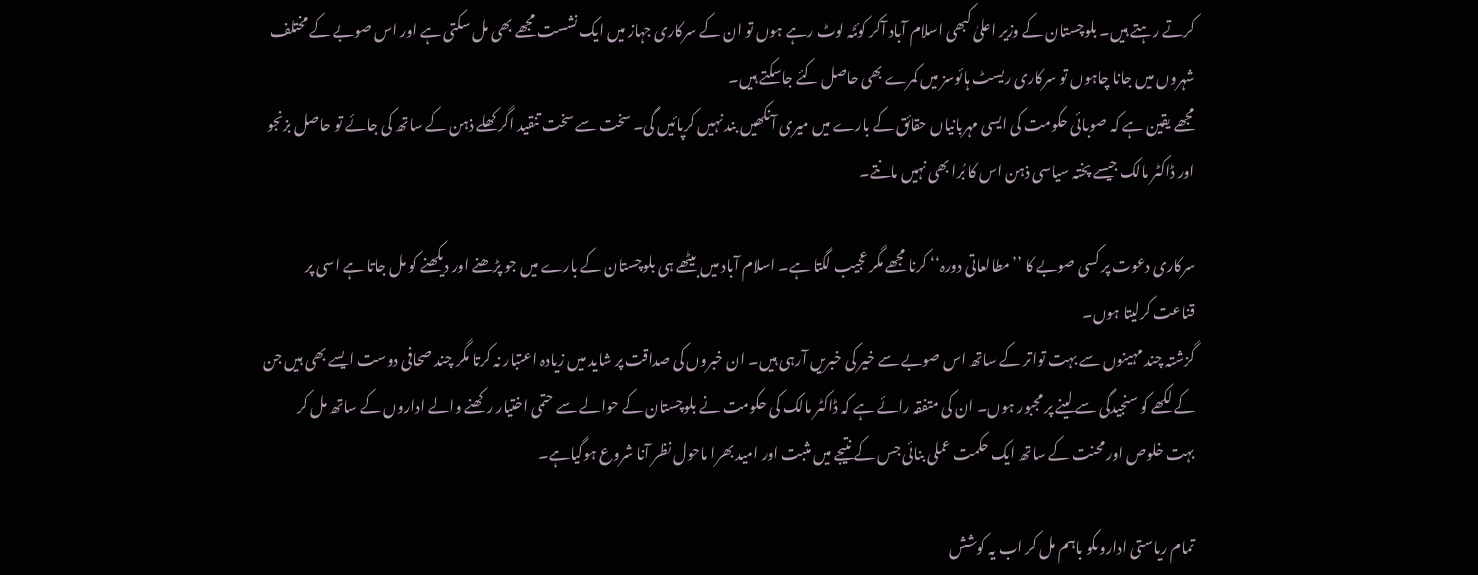کرتے رہتے ہیں۔ بلوچستان کے وزیر اعلیٰ کبھی اسلام آباد آکر کوئٹہ لوٹ رہے ہوں تو ان کے سرکاری جہاز میں ایک نشست مجھے بھی مل سکتی ہے اور اس صوبے کے مختلف شہروں میں جانا چاہوں تو سرکاری ریسٹ ہائوسز میں کمرے بھی حاصل کئے جاسکتے ہیں۔
مجھے یقین ہے کہ صوبائی حکومت کی ایسی مہربانیاں حقائق کے بارے میں میری آنکھیں بند نہیں کرپائیں گی۔ سخت سے سخت تنقید اگر کھلے ذہن کے ساتھ کی جائے تو حاصل بزنجو اور ڈاکٹر مالک جیسے پختہ سیاسی ذہن اس کا بُرا بھی نہیں مانتے۔

سرکاری دعوت پر کسی صوبے کا ’’مطالعاتی دورہ‘‘ کرنا مجھے مگر عجیب لگتا ہے۔ اسلام آباد میں بیٹھے ہی بلوچستان کے بارے میں جو پڑھنے اور دیکھنے کو مل جاتا ہے اسی پر قناعت کرلیتا ہوں۔
گزشتہ چند مہینوں سے بہت تواتر کے ساتھ اس صوبے سے خیر کی خبریں آرہی ہیں۔ ان خبروں کی صداقت پر شاید میں زیادہ اعتبار نہ کرتا مگر چند صحافی دوست ایسے بھی ہیں جن کے لکھے کو سنجیدگی سے لینے پر مجبور ہوں۔ ان کی متفقہ رائے ہے کہ ڈاکٹر مالک کی حکومت نے بلوچستان کے حوالے سے حتمی اختیار رکھنے والے اداروں کے ساتھ مل کر بہت خلوص اور محنت کے ساتھ ایک حکمت عملی بنائی جس کے نتیجے میں مثبت اور امید بھرا ماحول نظر آنا شروع ہوگیاہے۔

تمام ریاستی اداروںکو باہم مل کر اب یہ کوشش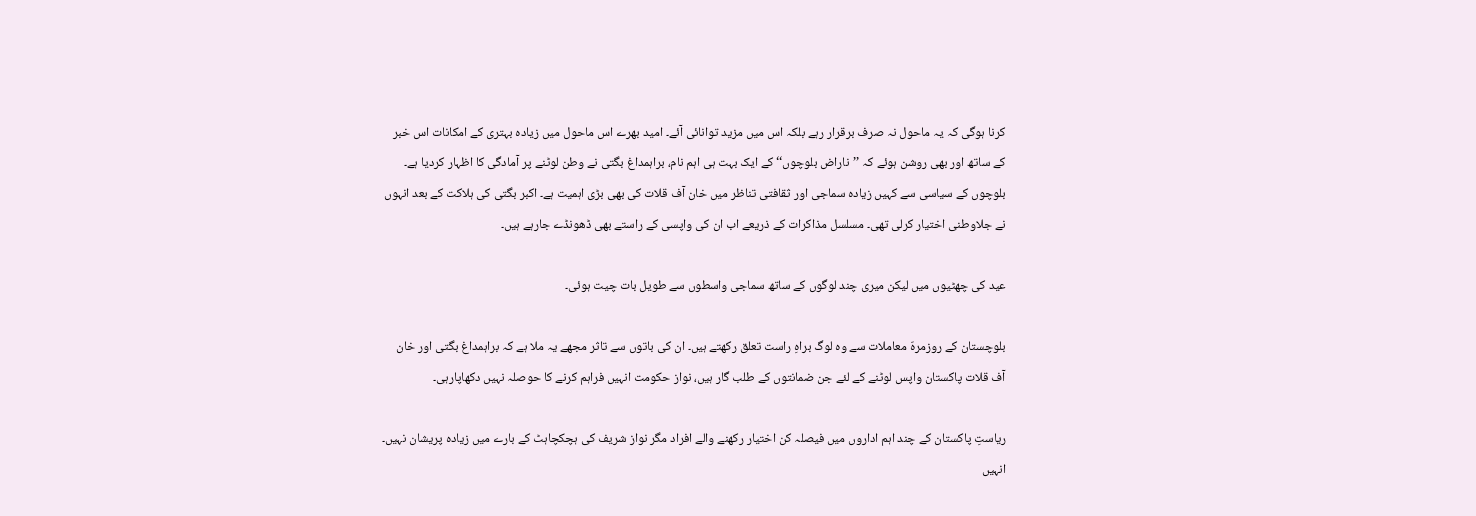کرنا ہوگی کہ یہ ماحول نہ صرف برقرار رہے بلکہ اس میں مزید توانائی آئے۔ امید بھرے اس ماحول میں زیادہ بہتری کے امکانات اس خبر کے ساتھ اور بھی روشن ہوئے کہ ’’ناراض بلوچوں‘‘ کے ایک بہت ہی اہم نام، براہمداغ بگتی نے وطن لوٹنے پر آمادگی کا اظہار کردیا ہے۔ بلوچوں کے سیاسی سے کہیں زیادہ سماجی اور ثقافتی تناظر میں خان آف قلات کی بھی بڑی اہمیت ہے۔ اکبر بگتی کی ہلاکت کے بعد انہوں نے جلاوطنی اختیار کرلی تھی۔ مسلسل مذاکرات کے ذریعے اب ان کی واپسی کے راستے بھی ڈھونڈے جارہے ہیں۔

عید کی چھٹیوں میں لیکن میری چند لوگوں کے ساتھ سماجی واسطوں سے طویل بات چیت ہوئی۔

بلوچستان کے روزمرہّ معاملات سے وہ لوگ براہِ راست تعلق رکھتے ہیں۔ ان کی باتوں سے تاثر مجھے یہ ملا ہے کہ براہمداغ بگتی اور خان آف قلات پاکستان واپس لوٹنے کے لئے جن ضمانتوں کے طلب گار ہیں، نواز حکومت انہیں فراہم کرنے کا حوصلہ نہیں دکھاپارہی۔

ریاستِ پاکستان کے چند اہم اداروں میں فیصلہ کن اختیار رکھنے والے افراد مگر نواز شریف کی ہچکچاہٹ کے بارے میں زیادہ پریشان نہیں۔ انہیں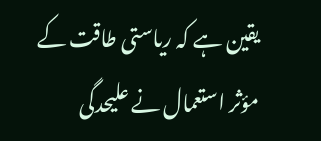یقین ہے کہ ریاستی طاقت کے مؤثر استعمال نے علیحدگی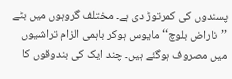پسندوں کی کمرتوڑ دی ہے۔ مختلف گروہوں میں بٹے ’’ناراض بلوچ‘‘ مایوس ہوکر باہمی الزام تراشیوں میں مصروف ہوگئے ہیں۔ چند ایک کی بندوقوں کا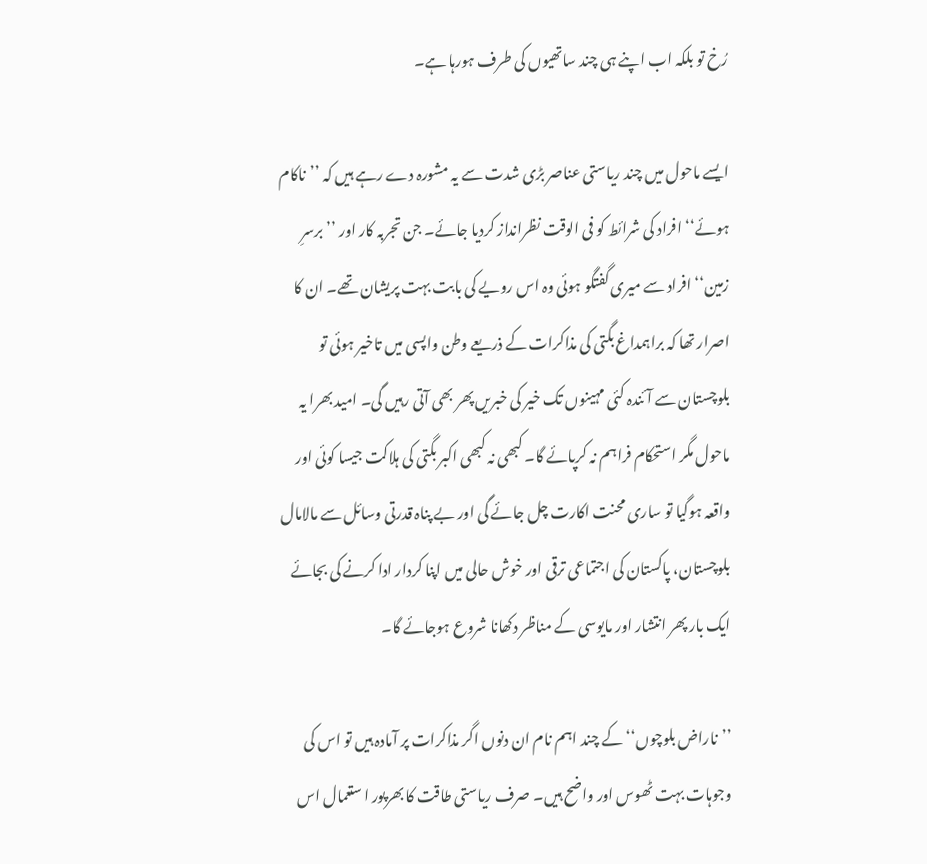رُخ تو بلکہ اب اپنے ہی چند ساتھیوں کی طرف ہورہا ہے۔

ایسے ماحول میں چند ریاستی عناصر بڑی شدت سے یہ مشورہ دے رہے ہیں کہ ’’ناکام ہوئے‘‘ افراد کی شرائط کو فی الوقت نظرانداز کردیا جائے۔ جن تجربہ کار اور ’’برسرِ زمین‘‘ افراد سے میری گفتگو ہوئی وہ اس رویے کی بابت بہت پریشان تھے۔ ان کا اصرار تھا کہ براہمداغ بگتی کی مذاکرات کے ذریعے وطن واپسی میں تاخیر ہوئی تو بلوچستان سے آئندہ کئی مہینوں تک خیر کی خبریں پھر بھی آتی رہیں گی۔ امید بھرا یہ ماحول مگر استحکام فراہم نہ کرپائے گا۔ کبھی نہ کبھی اکبر بگتی کی ہلاکت جیسا کوئی اور واقعہ ہوگیا تو ساری محنت اکارت چل جائے گی اور بے پناہ قدرتی وسائل سے مالامال بلوچستان، پاکستان کی اجتماعی ترقی اور خوش حالی میں اپنا کردار ادا کرنے کی بجائے ایک بار پھر انتشار اور مایوسی کے مناظر دکھانا شروع ہوجائے گا۔

’’ناراض بلوچوں‘‘ کے چند اہم نام ان دنوں اگر مذاکرات پر آمادہ ہیں تو اس کی وجوہات بہت ٹھوس اور واضح ہیں۔ صرف ریاستی طاقت کا بھرپور ا ستعمال اس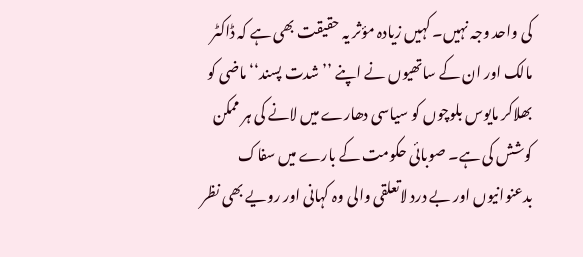کی واحد وجہ نہیں۔ کہیں زیادہ مؤثر یہ حقیقت بھی ہے کہ ڈاکٹر مالک اور ان کے ساتھیوں نے اپنے ’’شدت پسند‘‘ ماضی کو بھلاکر مایوس بلوچوں کو سیاسی دھارے میں لانے کی ہر ممکن کوشش کی ہے۔ صوبائی حکومت کے بارے میں سفاک بدعنوانیوں اور بے درد لاتعلقی والی وہ کہانی اور رویے بھی نظر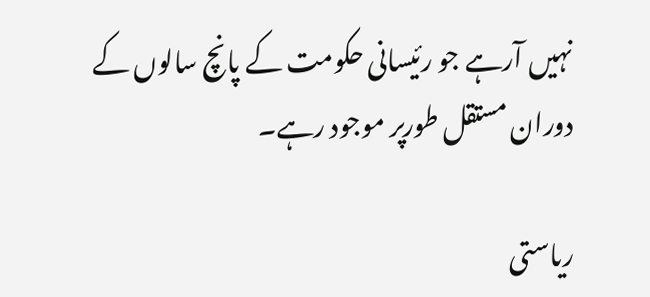نہیں آرہے جو رئیسانی حکومت کے پانچ سالوں کے دوران مستقل طورپر موجود رہے۔

ریاستی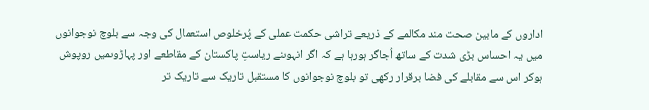اداروں کے مابین صحت مند مکالمے کے ذریعے تراشی حکمت عملی کے پُرخلوص استعمال کی وجہ سے بلوچ نوجوانوں میں یہ احساس بڑی شدت کے ساتھ اُجاگر ہورہا ہے کہ اگر انہوںنے ریاستِ پاکستان کے مقاطعے اور پہاڑوںمیں روپوش ہوکر اس سے مقابلے کی فضا برقرار رکھی تو بلوچ نوجوانوں کا مستقبل تاریک سے تاریک تر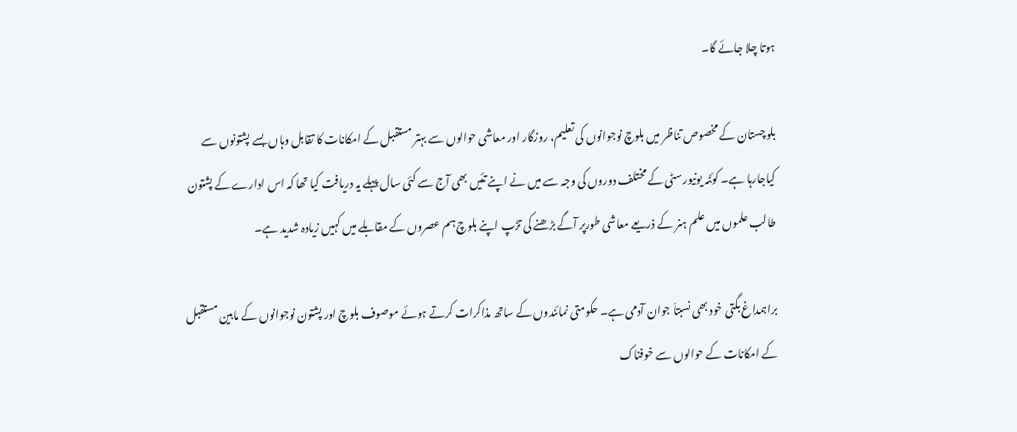ہوتا چلا جائے گا۔

بلوچستان کے مخصوص تناظر میں بلوچ نوجوانوں کی تعلیم، روزگار اور معاشی حوالوں سے بہتر مستقبل کے امکانات کا تقابل وہاں بسے پشتونوں سے کیاجارہا ہے۔ کوئٹہ یونیورسٹی کے مختلف دوروں کی وجہ سے میں نے اپنے تئیں بھی آج سے کئی سال پہلے یہ دریافت کیا تھا کہ اس ادارے کے پشتون طالب علموں میں علم ہنر کے ذریعے معاشی طورپر آگے بڑھنے کی تڑپ اپنے بلوچ ہم عصروں کے مقابلے میں کہیں زیادہ شدید ہے۔

براہمداغ بگتی خود بھی نسبتاَ جوان آدمی ہے۔ حکومتی نمائندوں کے ساتھ مذاکرات کرتے ہوئے موصوف بلوچ اور پشتون نوجوانوں کے مابین مستقبل کے امکانات کے حوالوں سے خوفناک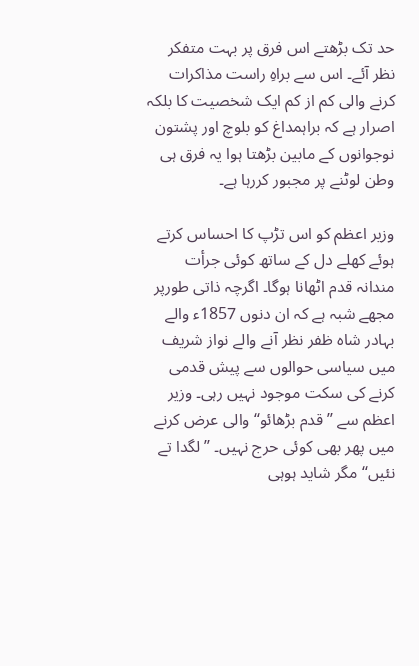حد تک بڑھتے اس فرق پر بہت متفکر نظر آئے۔ اس سے براہِ راست مذاکرات کرنے والی کم از کم ایک شخصیت کا بلکہ اصرار ہے کہ براہمداغ کو بلوچ اور پشتون نوجوانوں کے مابین بڑھتا ہوا یہ فرق ہی وطن لوٹنے پر مجبور کررہا ہے۔

وزیر اعظم کو اس تڑپ کا احساس کرتے ہوئے کھلے دل کے ساتھ کوئی جرأت مندانہ قدم اٹھانا ہوگا۔ اگرچہ ذاتی طورپر مجھے شبہ ہے کہ ان دنوں 1857ء والے بہادر شاہ ظفر نظر آنے والے نواز شریف میں سیاسی حوالوں سے پیش قدمی کرنے کی سکت موجود نہیں رہی۔ وزیر اعظم سے ’’قدم بڑھائو‘‘ والی عرض کرنے میں پھر بھی کوئی حرج نہیں۔ ’’لگدا تے نئیں‘‘ مگر شاید ہوہی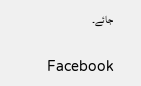جائے۔

Facebook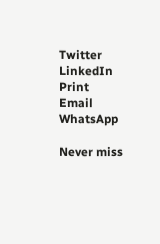Twitter
LinkedIn
Print
Email
WhatsApp

Never miss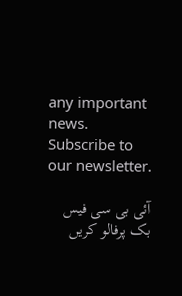any important news. Subscribe to our newsletter.

آئی بی سی فیس بک پرفالو کریں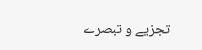تجزیے و تبصرے